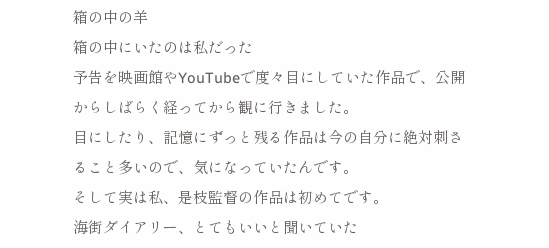箱の中の羊
箱の中にいたのは私だった
予告を映画館やYouTubeで度々目にしていた作品で、公開からしばらく経ってから観に行きました。
目にしたり、記憶にずっと残る作品は今の自分に絶対刺さること多いので、気になっていたんです。
そして実は私、是枝監督の作品は初めてです。
海街ダイアリー、とてもいいと聞いていた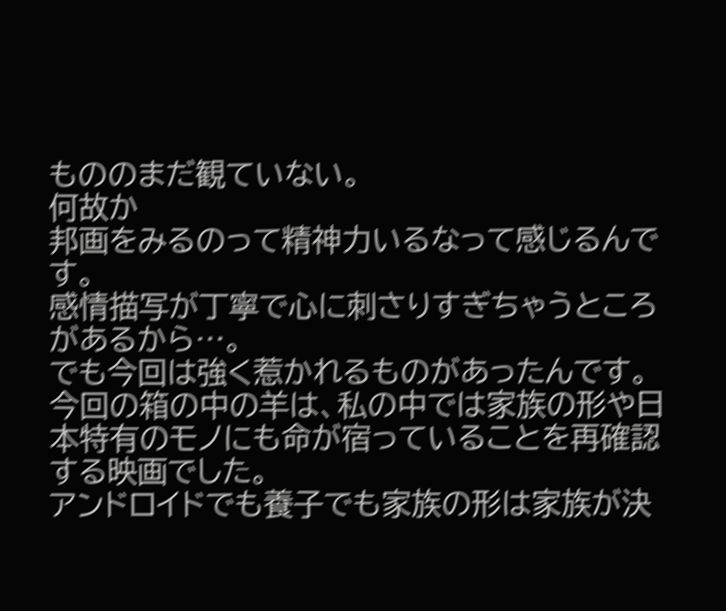もののまだ観ていない。
何故か
邦画をみるのって精神力いるなって感じるんです。
感情描写が丁寧で心に刺さりすぎちゃうところがあるから…。
でも今回は強く惹かれるものがあったんです。
今回の箱の中の羊は、私の中では家族の形や日本特有のモノにも命が宿っていることを再確認する映画でした。
アンドロイドでも養子でも家族の形は家族が決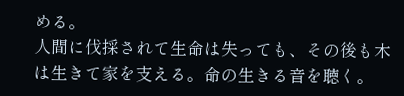める。
人間に伐採されて生命は失っても、その後も木は生きて家を支える。命の生きる音を聴く。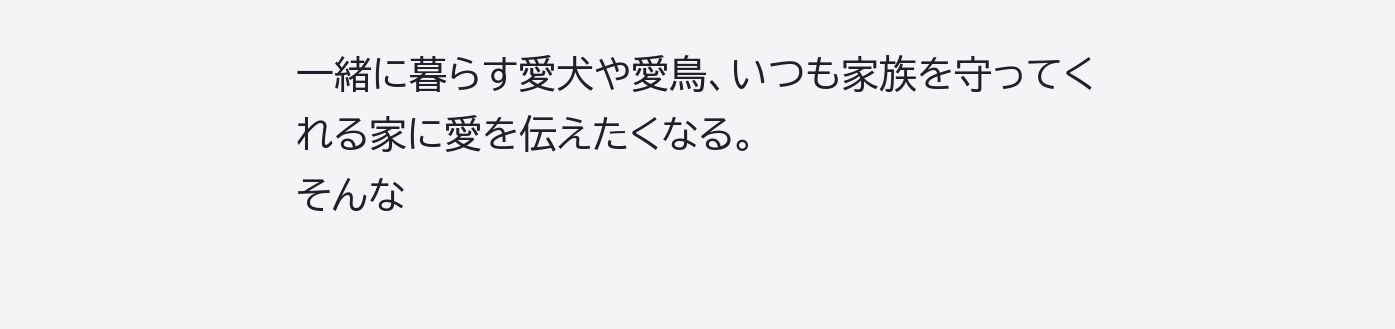一緒に暮らす愛犬や愛鳥、いつも家族を守ってくれる家に愛を伝えたくなる。
そんな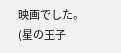映画でした。
(星の王子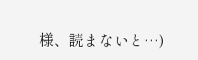様、読まないと…)